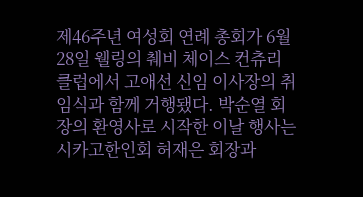제46주년 여성회 연례 총회가 6월 28일 웰링의 췌비 체이스 컨츄리 클럽에서 고애선 신임 이사장의 취임식과 함께 거행됐다. 박순열 회장의 환영사로 시작한 이날 행사는 시카고한인회 허재은 회장과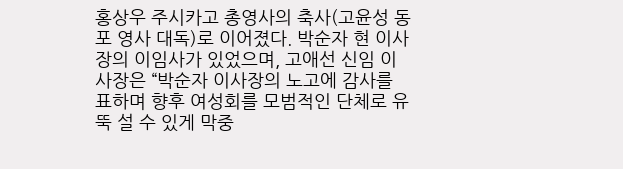홍상우 주시카고 총영사의 축사(고윤성 동포 영사 대독)로 이어졌다. 박순자 현 이사장의 이임사가 있었으며, 고애선 신임 이사장은 “박순자 이사장의 노고에 감사를 표하며 향후 여성회를 모범적인 단체로 유뚝 설 수 있게 막중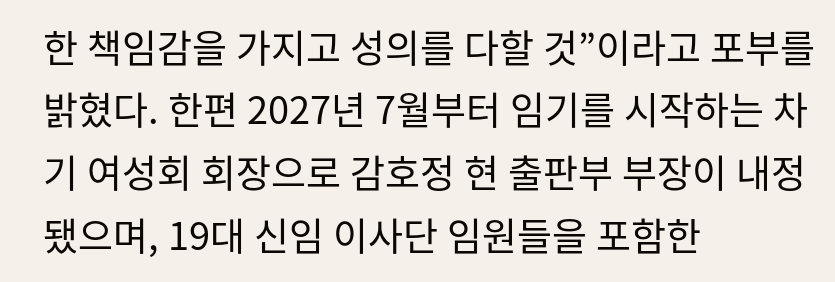한 책임감을 가지고 성의를 다할 것”이라고 포부를 밝혔다. 한편 2027년 7월부터 임기를 시작하는 차기 여성회 회장으로 감호정 현 출판부 부장이 내정됐으며, 19대 신임 이사단 임원들을 포함한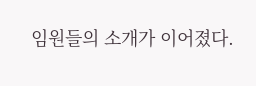임원들의 소개가 이어졌다.